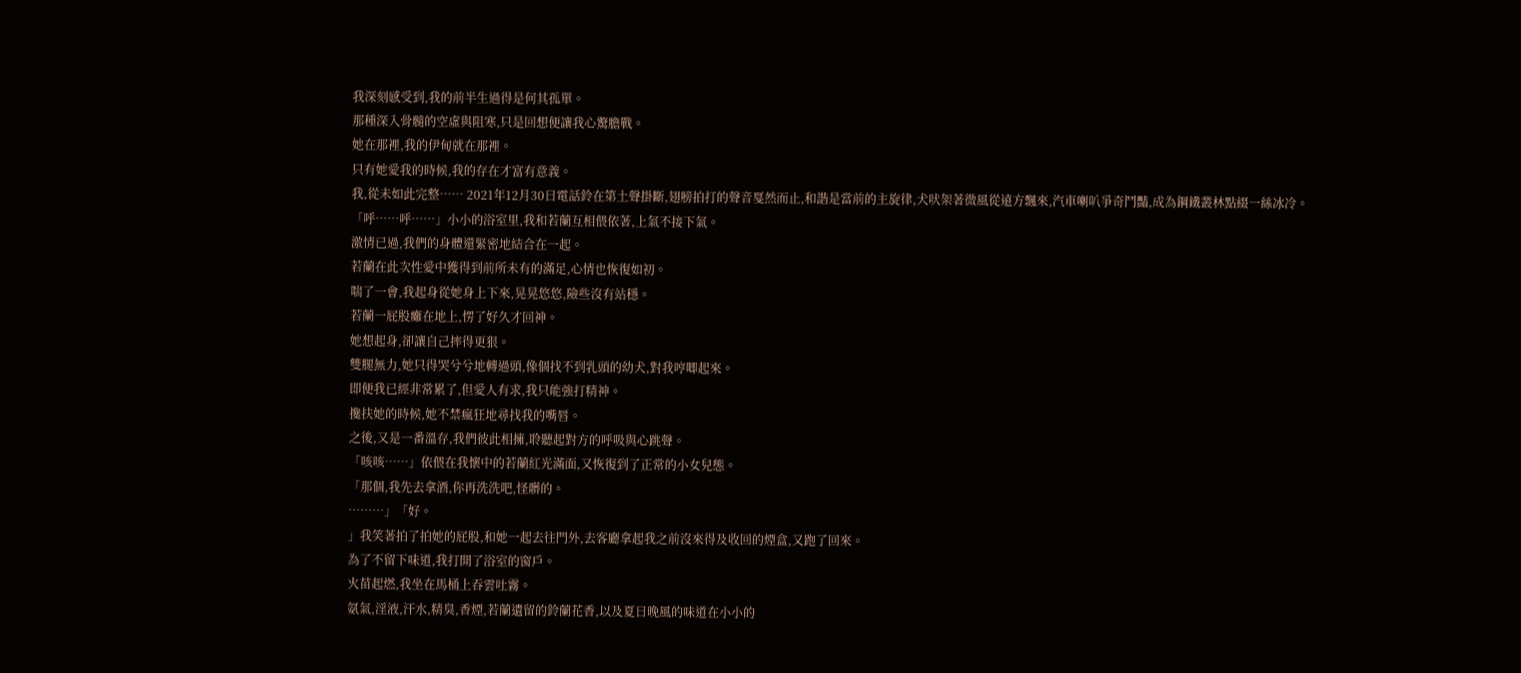我深刻感受到,我的前半生過得是何其孤單。
那種深入骨髓的空虛與阻寒,只是回想便讓我心驚膽戰。
她在那裡,我的伊甸就在那裡。
只有她愛我的時候,我的存在才富有意義。
我,從未如此完整…… 2021年12月30日電話鈴在第土聲掛斷,翅膀拍打的聲音戛然而止,和諧是當前的主旋律,犬吠架著微風從遠方飄來,汽車喇叭爭奇鬥豔,成為鋼鐵叢林點綴一絲冰冷。
「呼……呼……」小小的浴室里,我和若蘭互相偎依著,上氣不接下氣。
激情已過,我們的身體還緊密地結合在一起。
若蘭在此次性愛中獲得到前所未有的滿足,心情也恢復如初。
喘了一會,我起身從她身上下來,晃晃悠悠,險些沒有站穩。
若蘭一屁股癱在地上,愣了好久才回神。
她想起身,卻讓自己摔得更狠。
雙腿無力,她只得哭兮兮地轉過頭,像個找不到乳頭的幼犬,對我哼唧起來。
即便我已經非常累了,但愛人有求,我只能強打精神。
攙扶她的時候,她不禁瘋狂地尋找我的嘴唇。
之後,又是一番溫存,我們彼此相擁,聆聽起對方的呼吸與心跳聲。
「咳咳……」依偎在我懷中的若蘭紅光滿面,又恢復到了正常的小女兒態。
「那個,我先去拿酒,你再洗洗吧,怪髒的。
………」「好。
」我笑著拍了拍她的屁股,和她一起去往門外,去客廳拿起我之前沒來得及收回的煙盒,又跑了回來。
為了不留下味道,我打開了浴室的窗戶。
火苗起燃,我坐在馬桶上吞雲吐霧。
氨氣,淫液,汗水,精臭,香煙,若蘭遺留的鈴蘭花香,以及夏日晚風的味道在小小的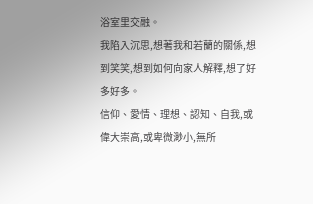浴室里交融。
我陷入沉思,想著我和若蘭的關係,想到笑笑,想到如何向家人解釋,想了好多好多。
信仰、愛情、理想、認知、自我,或偉大崇高,或卑微渺小,無所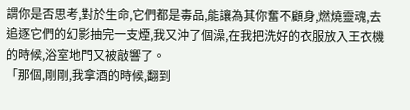謂你是否思考,對於生命,它們都是毒品,能讓為其你奮不顧身,燃燒靈魂,去追逐它們的幻影抽完一支煙,我又沖了個澡,在我把洗好的衣服放入王衣機的時候,浴室地門又被敲響了。
「那個,剛剛,我拿酒的時候,翻到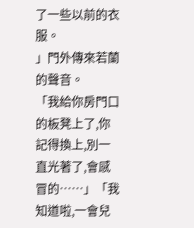了一些以前的衣服。
」門外傳來若蘭的聲音。
「我給你房門口的板凳上了,你記得換上,別一直光著了,會感冒的……」「我知道啦,一會兒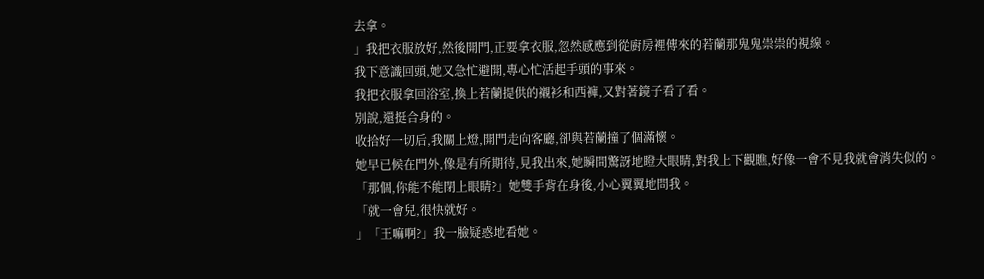去拿。
」我把衣服放好,然後開門,正要拿衣服,忽然感應到從廚房裡傳來的若蘭那鬼鬼祟祟的視線。
我下意識回頭,她又急忙避開,專心忙活起手頭的事來。
我把衣服拿回浴室,換上若蘭提供的襯衫和西褲,又對著鏡子看了看。
別說,還挺合身的。
收拾好一切后,我關上燈,開門走向客廳,卻與若蘭撞了個滿懷。
她早已候在門外,像是有所期待,見我出來,她瞬間驚訝地瞪大眼睛,對我上下觀瞧,好像一會不見我就會消失似的。
「那個,你能不能閉上眼睛?」她雙手背在身後,小心翼翼地問我。
「就一會兒,很快就好。
」「王嘛啊?」我一臉疑惑地看她。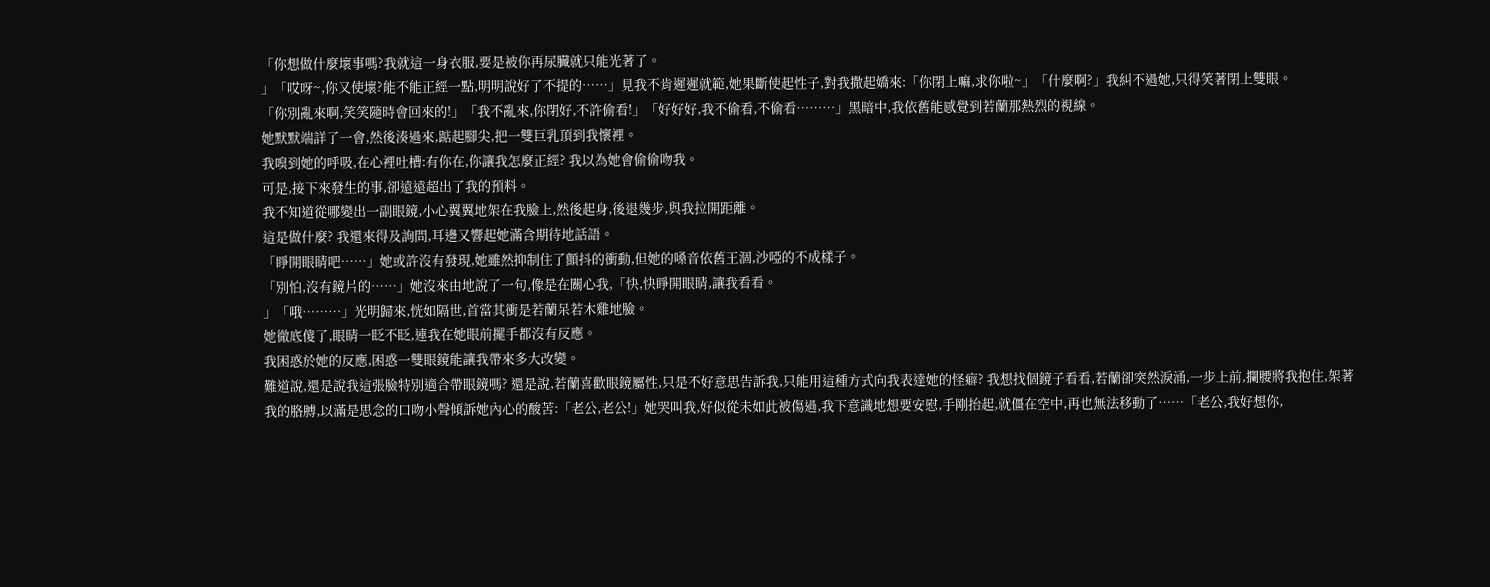「你想做什麼壞事嗎?我就這一身衣服,要是被你再尿臟就只能光著了。
」「哎呀~,你又使壞?能不能正經一點,明明說好了不提的……」見我不肯遲遲就範,她果斷使起性子,對我撒起嬌來:「你閉上嘛,求你啦~」「什麼啊?」我糾不過她,只得笑著閉上雙眼。
「你別亂來啊,笑笑隨時會回來的!」「我不亂來,你閉好,不許偷看!」「好好好,我不偷看,不偷看………」黑暗中,我依舊能感覺到若蘭那熱烈的視線。
她默默端詳了一會,然後湊過來,踮起腳尖,把一雙巨乳頂到我懷裡。
我嗅到她的呼吸,在心裡吐槽:有你在,你讓我怎麼正經? 我以為她會偷偷吻我。
可是,接下來發生的事,卻遠遠超出了我的預料。
我不知道從哪變出一副眼鏡,小心翼翼地架在我臉上,然後起身,後退幾步,與我拉開距離。
這是做什麼? 我還來得及詢問,耳邊又響起她滿含期待地話語。
「睜開眼睛吧……」她或許沒有發現,她雖然抑制住了顫抖的衝動,但她的嗓音依舊王涸,沙啞的不成樣子。
「別怕,沒有鏡片的……」她沒來由地說了一句,像是在關心我,「快,快睜開眼睛,讓我看看。
」「哦………」光明歸來,恍如隔世,首當其衝是若蘭呆若木雞地臉。
她徹底傻了,眼睛一眨不眨,連我在她眼前擺手都沒有反應。
我困惑於她的反應,困惑一雙眼鏡能讓我帶來多大改變。
難道說,還是說我這張臉特別適合帶眼鏡嗎? 還是說,若蘭喜歡眼鏡屬性,只是不好意思告訴我,只能用這種方式向我表達她的怪癖? 我想找個鏡子看看,若蘭卻突然淚涌,一步上前,攔腰將我抱住,架著我的胳膊,以滿是思念的口吻小聲傾訴她內心的酸苦:「老公,老公!」她哭叫我,好似從未如此被傷過,我下意識地想要安慰,手剛抬起,就僵在空中,再也無法移動了……「老公,我好想你,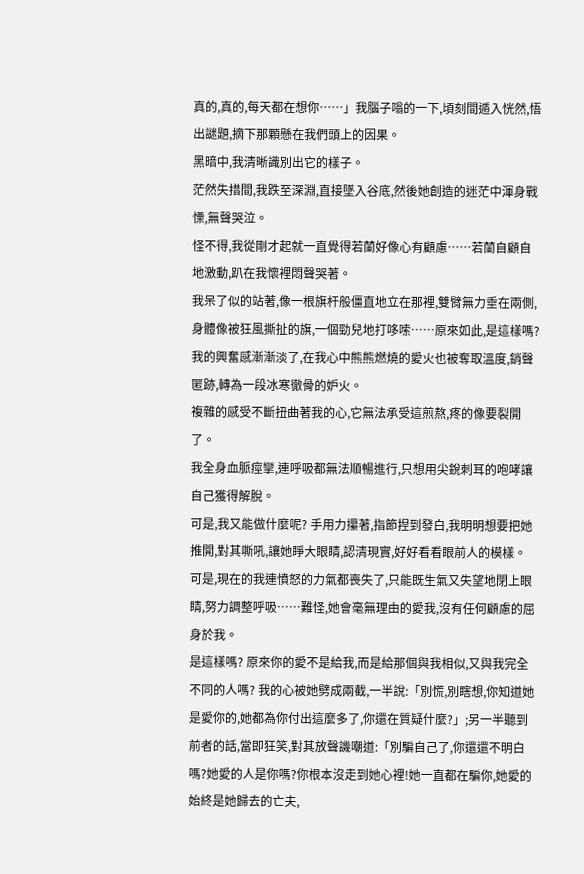真的,真的,每天都在想你……」我腦子嗡的一下,頃刻間遁入恍然,悟出謎題,摘下那顆懸在我們頭上的因果。
黑暗中,我清晰識別出它的樣子。
茫然失措間,我跌至深淵,直接墜入谷底,然後她創造的迷茫中渾身戰慄,無聲哭泣。
怪不得,我從剛才起就一直覺得若蘭好像心有顧慮……若蘭自顧自地激動,趴在我懷裡悶聲哭著。
我呆了似的站著,像一根旗杆般僵直地立在那裡,雙臂無力垂在兩側,身體像被狂風撕扯的旗,一個勁兒地打哆嗦……原來如此,是這樣嗎? 我的興奮感漸漸淡了,在我心中熊熊燃燒的愛火也被奪取溫度,銷聲匿跡,轉為一段冰寒徹骨的妒火。
複雜的感受不斷扭曲著我的心,它無法承受這煎熬,疼的像要裂開了。
我全身血脈痙攣,連呼吸都無法順暢進行,只想用尖銳刺耳的咆哮讓自己獲得解脫。
可是,我又能做什麼呢? 手用力攥著,指節捏到發白,我明明想要把她推開,對其嘶吼,讓她睜大眼睛,認清現實,好好看看眼前人的模樣。
可是,現在的我連憤怒的力氣都喪失了,只能既生氣又失望地閉上眼睛,努力調整呼吸……難怪,她會毫無理由的愛我,沒有任何顧慮的屈身於我。
是這樣嗎? 原來你的愛不是給我,而是給那個與我相似,又與我完全不同的人嗎? 我的心被她劈成兩截,一半說:「別慌,別瞎想,你知道她是愛你的,她都為你付出這麼多了,你還在質疑什麼?」;另一半聽到前者的話,當即狂笑,對其放聲譏嘲道:「別騙自己了,你還還不明白嗎?她愛的人是你嗎?你根本沒走到她心裡!她一直都在騙你,她愛的始終是她歸去的亡夫,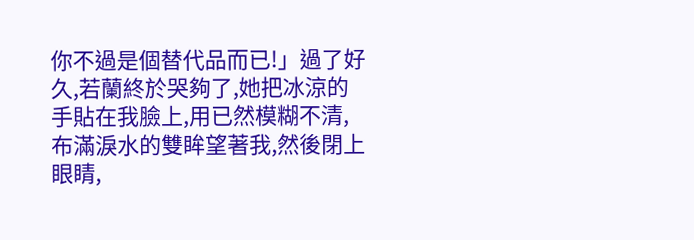你不過是個替代品而已!」過了好久,若蘭終於哭夠了,她把冰涼的手貼在我臉上,用已然模糊不清,布滿淚水的雙眸望著我,然後閉上眼睛,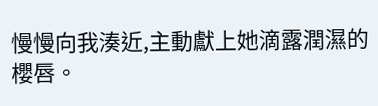慢慢向我湊近,主動獻上她滴露潤濕的櫻唇。